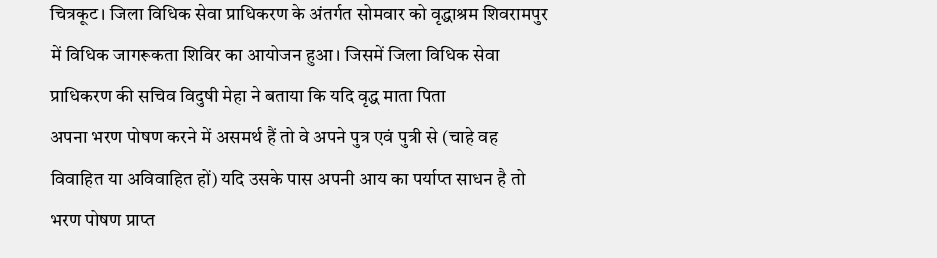चित्रकूट। जिला विधिक सेवा प्राधिकरण के अंतर्गत सोमवार को वृद्धाश्रम शिवरामपुर में विधिक जागरूकता शिविर का आयोजन हुआ। जिसमें जिला विधिक सेवा प्राधिकरण की सचिव विदुषी मेहा ने बताया कि यदि वृद्ध माता पिता
अपना भरण पोषण करने में असमर्थ हैं तो वे अपने पुत्र एवं पुत्री से (चाहे वह विवाहित या अविवाहित हों) यदि उसके पास अपनी आय का पर्याप्त साधन है तो भरण पोषण प्राप्त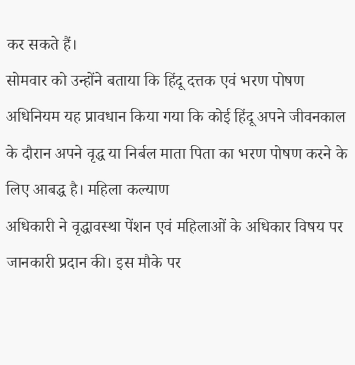कर सकते हैं।
सोमवार को उन्होंने बताया कि हिंदू दत्तक एवं भरण पोषण अधिनियम यह प्रावधान किया गया कि कोई हिंदू अपने जीवनकाल के दौरान अपने वृद्ध या निर्बल माता पिता का भरण पोषण करने के लिए आबद्ध है। महिला कल्याण
अधिकारी ने वृद्धावस्था पेंशन एवं महिलाओं के अधिकार विषय पर जानकारी प्रदान की। इस मौके पर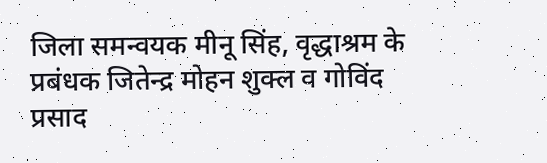जिला समन्वयक मीनू सिंह, वृद्धाश्रम के प्रबंधक जितेन्द्र मोहन शुक्ल व गोविंद प्रसाद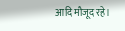आदि मौजूद रहे।